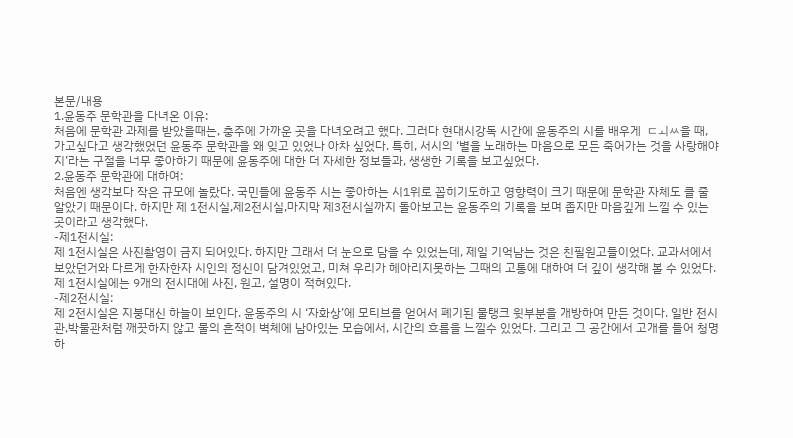본문/내용
1.윤동주 문학관을 다녀온 이유:
처음에 문학관 과제를 받았을때는, 충주에 가까운 곳을 다녀오려고 했다. 그러다 현대시강독 시간에 윤동주의 시를 배우게  ㄷㅚㅆ을 때, 가고싶다고 생각했었던 윤동주 문학관을 왜 잊고 있었나 아차 싶었다. 특히, 서시의 ‘별을 노래하는 마음으로 모든 죽어가는 것을 사랑해야지’라는 구절을 너무 좋아하기 때문에 윤동주에 대한 더 자세한 정보들과, 생생한 기록을 보고싶었다.
2.윤동주 문학관에 대하여:
처음엔 생각보다 작은 규모에 놀랐다. 국민들에 윤동주 시는 좋아하는 시1위로 꼽히기도하고 영향력이 크기 때문에 문학관 자체도 클 줄 알았기 때문이다. 하지만 제 1전시실,제2전시실,마지막 제3전시실까지 돌아보고는 윤동주의 기록을 보며 좁지만 마음깊게 느낄 수 있는 곳이라고 생각했다.
-제1전시실:
제 1전시실은 사진촬영이 금지 되어있다. 하지만 그래서 더 눈으로 담을 수 있었는데, 제일 기억남는 것은 친필원고들이었다. 교과서에서 보았던거와 다르게 한자한자 시인의 정신이 담겨있었고, 미쳐 우리가 헤아리지못하는 그때의 고통에 대하여 더 깊이 생각해 볼 수 있었다.
제 1전시실에는 9개의 전시대에 사진, 원고, 설명이 적혀있다.
-제2전시실:
제 2전시실은 지붕대신 하늘이 보인다. 윤동주의 시 ‘자화상’에 모티브를 얻어서 폐기된 물탱크 윗부분을 개방하여 만든 것이다. 일반 전시관,박물관처럼 깨끗하지 않고 물의 흔적이 벽체에 남아있는 모습에서, 시간의 흐름을 느낄수 있었다. 그리고 그 공간에서 고개를 들어 청명하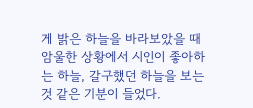게 밝은 하늘을 바라보았을 때 암울한 상황에서 시인이 좋아하는 하늘, 갈구했던 하늘을 보는 것 같은 기분이 들었다.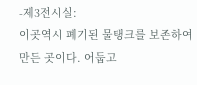-제3전시실:
이곳역시 폐기된 물탱크를 보존하여 만든 곳이다. 어둡고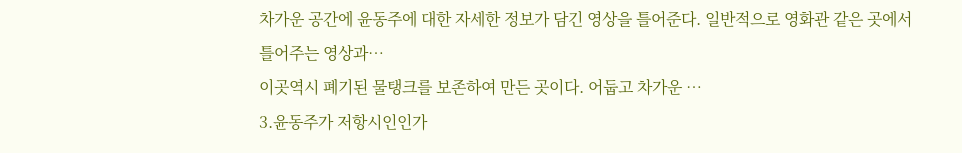차가운 공간에 윤동주에 대한 자세한 정보가 담긴 영상을 틀어준다. 일반적으로 영화관 같은 곳에서 틀어주는 영상과…
이곳역시 폐기된 물탱크를 보존하여 만든 곳이다. 어둡고 차가운 …
3.윤동주가 저항시인인가